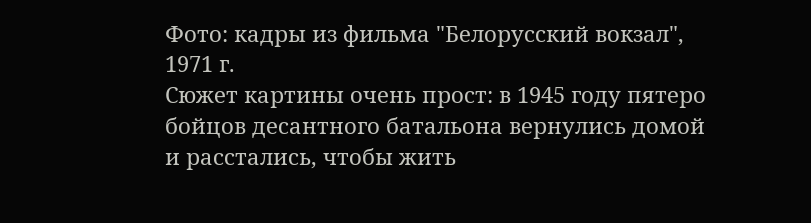Фото: кадры из фильма "Белорусский вокзал", 1971 г.
Сюжет картины очень прост: в 1945 году пятеро бойцов десантного батальона вернулись домой и расстались, чтобы жить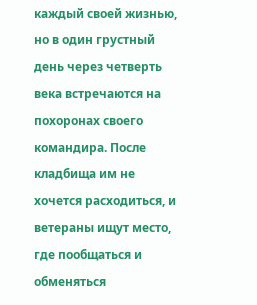каждый своей жизнью, но в один грустный день через четверть века встречаются на похоронах своего командира. После кладбища им не хочется расходиться, и ветераны ищут место, где пообщаться и обменяться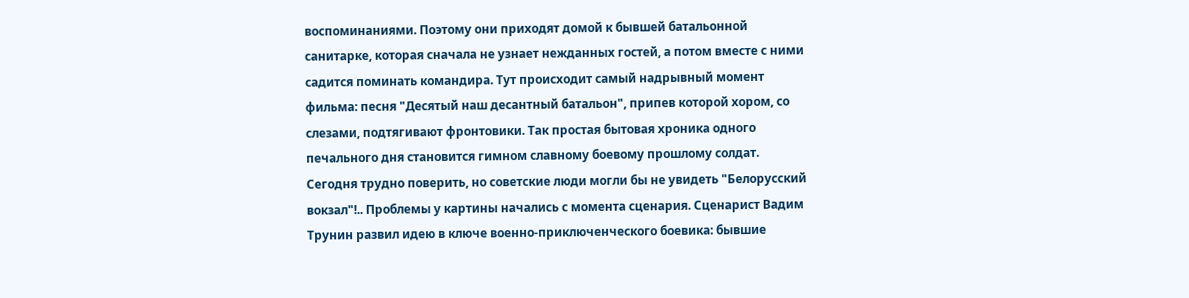воспоминаниями. Поэтому они приходят домой к бывшей батальонной санитарке, которая сначала не узнает нежданных гостей, а потом вместе с ними садится поминать командира. Тут происходит самый надрывный момент фильма: песня "Десятый наш десантный батальон", припев которой хором, со слезами, подтягивают фронтовики. Так простая бытовая хроника одного печального дня становится гимном славному боевому прошлому солдат.
Сегодня трудно поверить, но советские люди могли бы не увидеть "Белорусский вокзал"!.. Проблемы у картины начались с момента сценария. Сценарист Вадим Трунин развил идею в ключе военно-приключенческого боевика: бывшие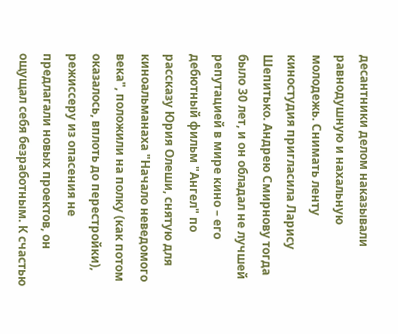десантники делом наказывали равнодушную и нахальную молодежь. Снимать ленту киностудия пригласила Ларису Шепитько. Андрею Смирнову тогда было 30 лет, и он обладал не лучшей репутацией в мире кино – его дебютный фильм "Ангел" по рассказу Юрия Олеши, снятую для киноальманаха "Начало неведомого века", положили на полку (как потом оказалось, вплоть до перестройки), режиссеру из опасения не предлагали новых проектов, он ощущал себя безработным. К счастью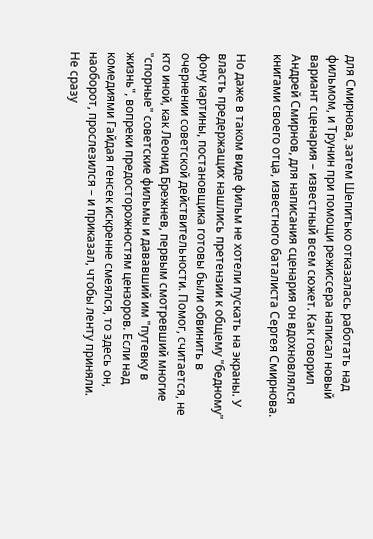для Смирнова, затем Шепитько отказалась работать над фильмом, и Трунин при помощи режиссера написал новый вариант сценария – известный всем сюжет. Как говорил Андрей Смирнов, для написания сценария он вдохновлялся книгами своего отца, известного баталиста Сергея Смирнова.

Но даже в таком виде фильм не хотели пускать на экраны. У власть предержащих нашлись претензии к общему "бедному" фону картины, постановщика готовы были обвинить в очернении советской действительности. Помог, считается, не кто иной, как Леонид Брежнев, первым смотревший многие "спорные" советские фильмы и дававший им "путевку в жизнь", вопреки предосторожностям цензоров. Если над комедиями Гайдая генсек искренне смеялся, то здесь он, наоборот, прослезился – и приказал, чтобы ленту приняли.
Не сразу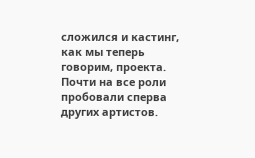сложился и кастинг, как мы теперь говорим, проекта. Почти на все роли пробовали сперва других артистов.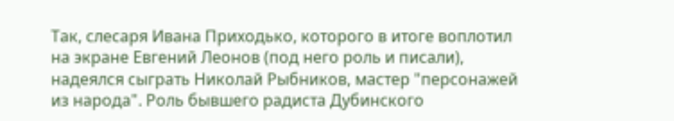Так, слесаря Ивана Приходько, которого в итоге воплотил на экране Евгений Леонов (под него роль и писали), надеялся сыграть Николай Рыбников, мастер "персонажей из народа". Роль бывшего радиста Дубинского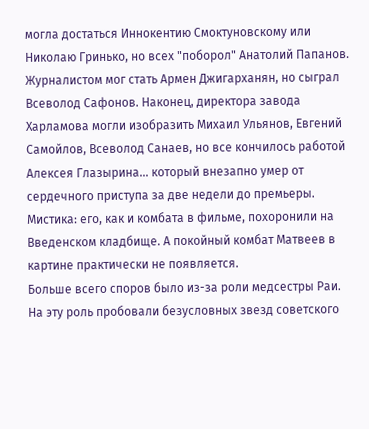могла достаться Иннокентию Смоктуновскому или Николаю Гринько, но всех "поборол" Анатолий Папанов. Журналистом мог стать Армен Джигарханян, но сыграл Всеволод Сафонов. Наконец, директора завода Харламова могли изобразить Михаил Ульянов, Евгений Самойлов, Всеволод Санаев, но все кончилось работой Алексея Глазырина… который внезапно умер от сердечного приступа за две недели до премьеры. Мистика: его, как и комбата в фильме, похоронили на Введенском кладбище. А покойный комбат Матвеев в картине практически не появляется.
Больше всего споров было из-за роли медсестры Раи. На эту роль пробовали безусловных звезд советского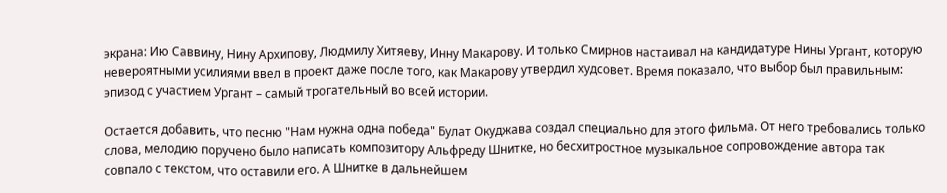экрана: Ию Саввину, Нину Архипову, Людмилу Хитяеву, Инну Макарову. И только Смирнов настаивал на кандидатуре Нины Ургант, которую невероятными усилиями ввел в проект даже после того, как Макарову утвердил худсовет. Время показало, что выбор был правильным: эпизод с участием Ургант – самый трогательный во всей истории.

Остается добавить, что песню "Нам нужна одна победа" Булат Окуджава создал специально для этого фильма. От него требовались только слова, мелодию поручено было написать композитору Альфреду Шнитке, но бесхитростное музыкальное сопровождение автора так совпало с текстом, что оставили его. А Шнитке в дальнейшем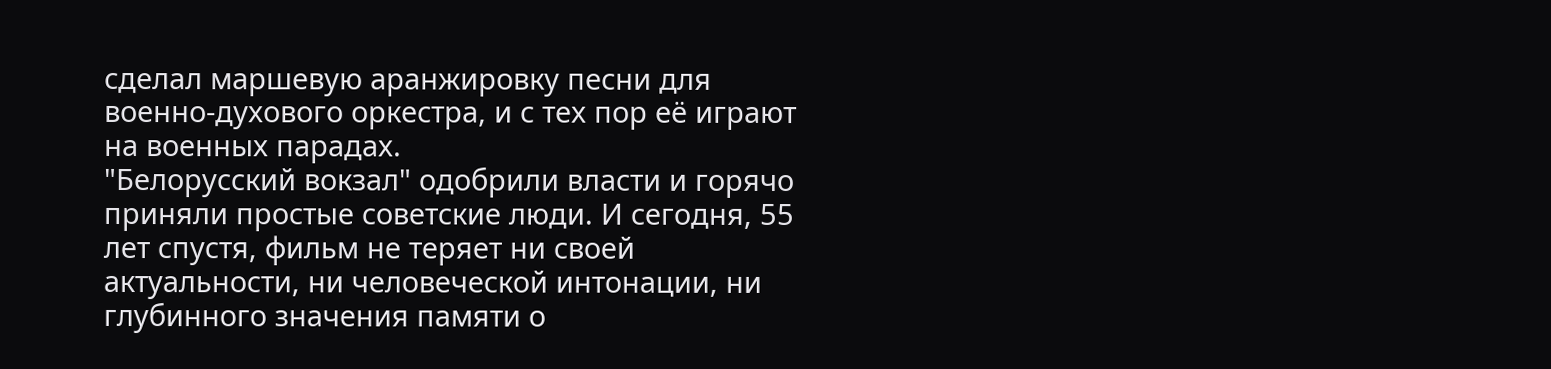сделал маршевую аранжировку песни для военно-духового оркестра, и с тех пор её играют на военных парадах.
"Белорусский вокзал" одобрили власти и горячо приняли простые советские люди. И сегодня, 55 лет спустя, фильм не теряет ни своей актуальности, ни человеческой интонации, ни глубинного значения памяти о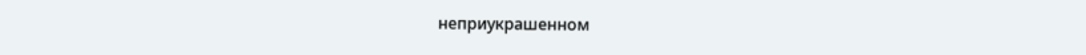неприукрашенном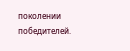поколении победителей.